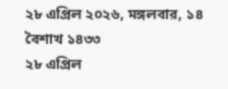২৮ এপ্রিল ২০২৬, মঙ্গলবার, ১৪ বৈশাখ ১৪৩৩
২৮ এপ্রিল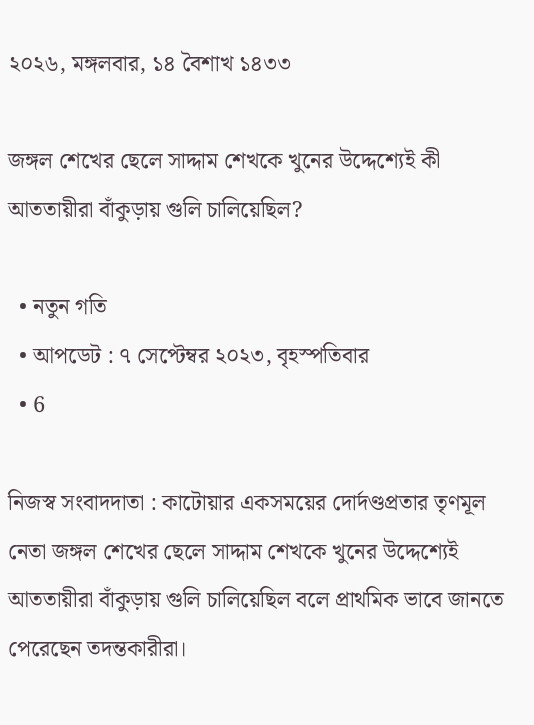২০২৬, মঙ্গলবার, ১৪ বৈশাখ ১৪৩৩

জঙ্গল শেখের ছেলে সাদ্দাম শেখকে খুনের উদ্দেশ্যেই কী আততায়ীরা বাঁকুড়ায় গুলি চালিয়েছিল?

  • নতুন গতি
  • আপডেট : ৭ সেপ্টেম্বর ২০২৩, বৃহস্পতিবার
  • 6

নিজস্ব সংবাদদাতা : কাটোয়ার একসময়ের দোর্দণ্ডপ্রতার তৃণমূল নেতা জঙ্গল শেখের ছেলে সাদ্দাম শেখকে খুনের উদ্দেশ্যেই আততায়ীরা বাঁকুড়ায় গুলি চালিয়েছিল বলে প্রাথমিক ভাবে জানতে পেরেছেন তদন্তকারীরা।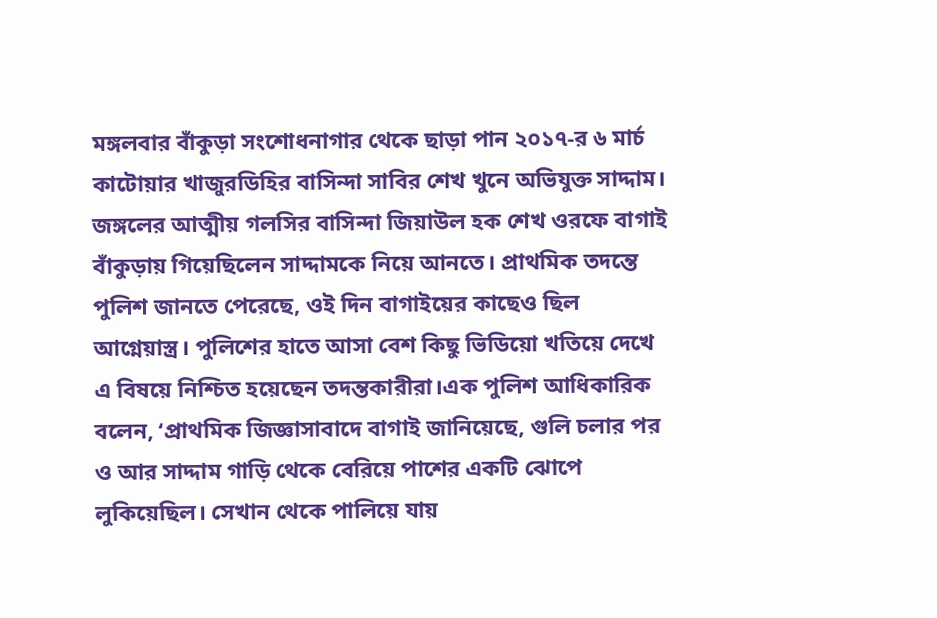মঙ্গলবার বাঁকুড়া সংশোধনাগার থেকে ছাড়া পান ২০১৭-র ৬ মার্চ কাটোয়ার খাজুরডিহির বাসিন্দা সাবির শেখ খুনে অভিযুক্ত সাদ্দাম। জঙ্গলের আত্মীয় গলসির বাসিন্দা জিয়াউল হক শেখ ওরফে বাগাই বাঁকুড়ায় গিয়েছিলেন সাদ্দামকে নিয়ে আনতে। প্রাথমিক তদন্তে পুলিশ জানতে পেরেছে, ওই দিন বাগাইয়ের কাছেও ছিল আগ্নেয়াস্ত্র। পুলিশের হাতে আসা বেশ কিছু ভিডিয়ো খতিয়ে দেখে এ বিষয়ে নিশ্চিত হয়েছেন তদন্তকারীরা।এক পুলিশ আধিকারিক বলেন, ‘প্রাথমিক জিজ্ঞাসাবাদে বাগাই জানিয়েছে, গুলি চলার পর ও আর সাদ্দাম গাড়ি থেকে বেরিয়ে পাশের একটি ঝোপে লুকিয়েছিল। সেখান থেকে পালিয়ে যায়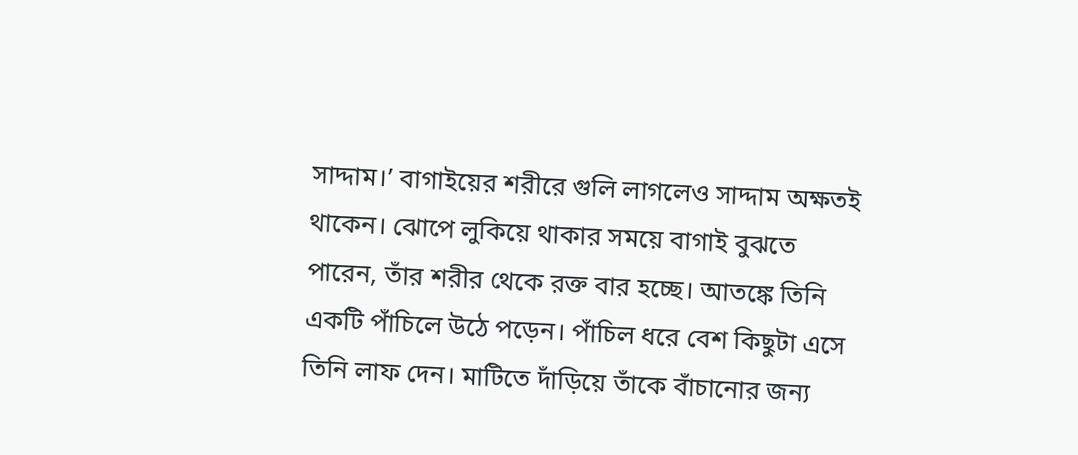সাদ্দাম।’ বাগাইয়ের শরীরে গুলি লাগলেও সাদ্দাম অক্ষতই থাকেন। ঝোপে লুকিয়ে থাকার সময়ে বাগাই বুঝতে পারেন, তাঁর শরীর থেকে রক্ত বার হচ্ছে। আতঙ্কে তিনি একটি পাঁচিলে উঠে পড়েন। পাঁচিল ধরে বেশ কিছুটা এসে তিনি লাফ দেন। মাটিতে দাঁড়িয়ে তাঁকে বাঁচানোর জন্য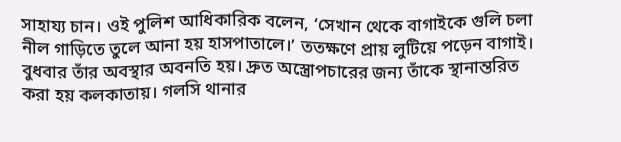সাহায্য চান। ওই পুলিশ আধিকারিক বলেন, ‘সেখান থেকে বাগাইকে গুলি চলা নীল গাড়িতে তুলে আনা হয় হাসপাতালে।’ ততক্ষণে প্রায় লুটিয়ে পড়েন বাগাই। বুধবার তাঁর অবস্থার অবনতি হয়। দ্রুত অস্ত্রোপচারের জন্য তাঁকে স্থানান্তরিত করা হয় কলকাতায়। গলসি থানার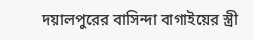দয়ালপুরের বাসিন্দা বাগাইয়ের স্ত্রী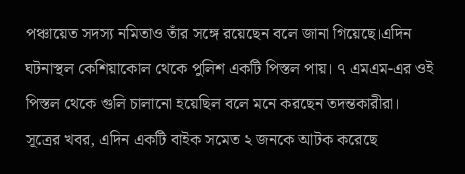পঞ্চায়েত সদস্য নমিতাও তাঁর সঙ্গে রয়েছেন বলে জানা গিয়েছে।এদিন ঘটনাস্থল কেশিয়াকোল থেকে পুলিশ একটি পিস্তল পায়। ৭ এমএম-এর ওই পিস্তল থেকে গুলি চালানো হয়েছিল বলে মনে করছেন তদন্তকারীরা। সূত্রের খবর, এদিন একটি বাইক সমেত ২ জনকে আটক করেছে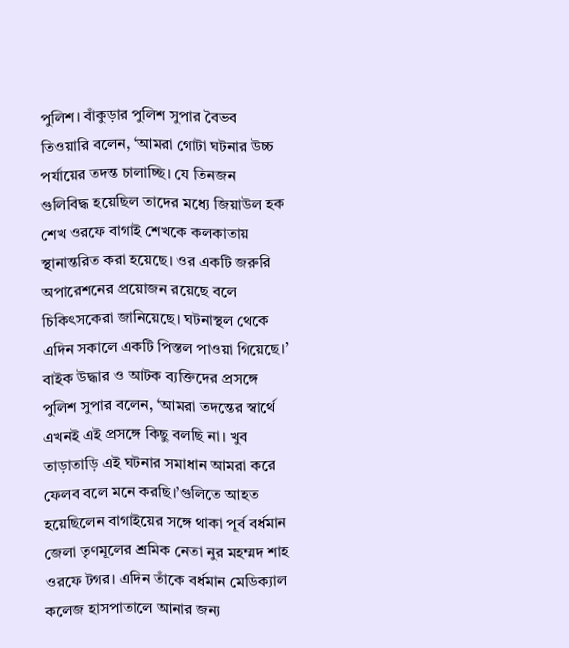পুলিশ। বাঁকুড়ার পুলিশ সুপার বৈভব তিওয়ারি বলেন, ‘আমরা গোটা ঘটনার উচ্চ পর্যায়ের তদন্ত চালাচ্ছি। যে তিনজন গুলিবিদ্ধ হয়েছিল তাদের মধ্যে জিয়াউল হক শেখ ওরফে বাগাই শেখকে কলকাতায় স্থানান্তরিত করা হয়েছে। ওর একটি জরুরি অপারেশনের প্রয়োজন রয়েছে বলে চিকিৎসকেরা জানিয়েছে। ঘটনাস্থল থেকে এদিন সকালে একটি পিস্তল পাওয়া গিয়েছে।’ বাইক উদ্ধার ও আটক ব্যক্তিদের প্রসঙ্গে পুলিশ সুপার বলেন, ‘আমরা তদন্তের স্বার্থে এখনই এই প্রসঙ্গে কিছু বলছি না। খুব তাড়াতাড়ি এই ঘটনার সমাধান আমরা করে ফেলব বলে মনে করছি।’গুলিতে আহত হয়েছিলেন বাগাইয়ের সঙ্গে থাকা পূর্ব বর্ধমান জেলা তৃণমূলের শ্রমিক নেতা নুর মহম্মদ শাহ ওরফে টগর। এদিন তাঁকে বর্ধমান মেডিক্যাল কলেজ হাসপাতালে আনার জন্য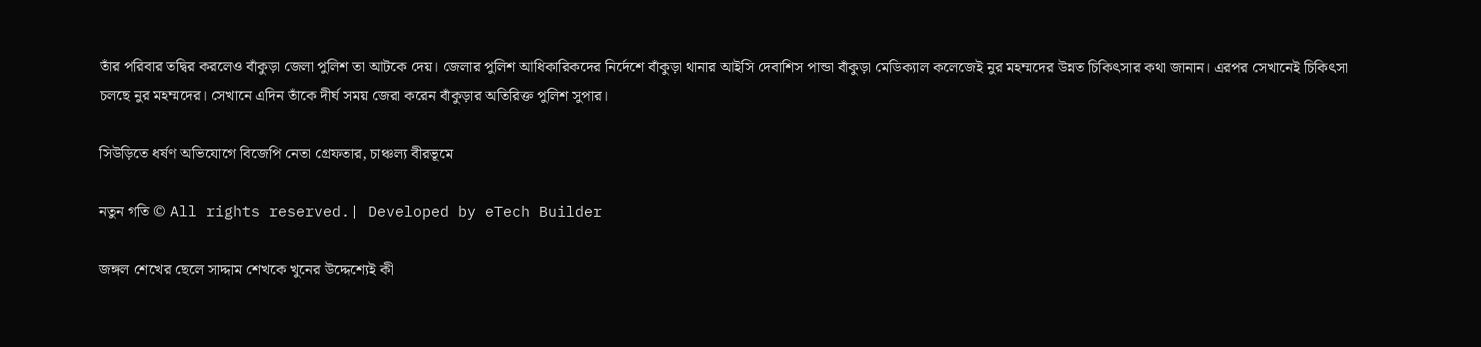তাঁর পরিবার তদ্বির করলেও বাঁকুড়া জেলা পুলিশ তা আটকে দেয়। জেলার পুলিশ আধিকারিকদের নির্দেশে বাঁকুড়া থানার আইসি দেবাশিস পান্ডা বাঁকুড়া মেডিক্যাল কলেজেই নুর মহম্মদের উন্নত চিকিৎসার কথা জানান। এরপর সেখানেই চিকিৎসা চলছে নুর মহম্মদের। সেখানে এদিন তাঁকে দীর্ঘ সময় জেরা করেন বাঁকুড়ার অতিরিক্ত পুলিশ সুপার।

সিউড়িতে ধর্ষণ অভিযোগে বিজেপি নেতা গ্রেফতার, চাঞ্চল্য বীরভূমে

নতুন গতি © All rights reserved.| Developed by eTech Builder

জঙ্গল শেখের ছেলে সাদ্দাম শেখকে খুনের উদ্দেশ্যেই কী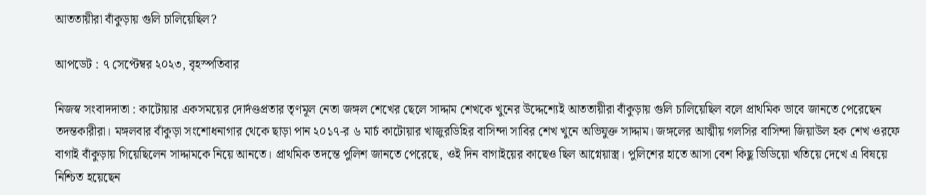আততায়ীরা বাঁকুড়ায় গুলি চালিয়েছিল?

আপডেট : ৭ সেপ্টেম্বর ২০২৩, বৃহস্পতিবার

নিজস্ব সংবাদদাতা : কাটোয়ার একসময়ের দোর্দণ্ডপ্রতার তৃণমূল নেতা জঙ্গল শেখের ছেলে সাদ্দাম শেখকে খুনের উদ্দেশ্যেই আততায়ীরা বাঁকুড়ায় গুলি চালিয়েছিল বলে প্রাথমিক ভাবে জানতে পেরেছেন তদন্তকারীরা। মঙ্গলবার বাঁকুড়া সংশোধনাগার থেকে ছাড়া পান ২০১৭-র ৬ মার্চ কাটোয়ার খাজুরডিহির বাসিন্দা সাবির শেখ খুনে অভিযুক্ত সাদ্দাম। জঙ্গলের আত্মীয় গলসির বাসিন্দা জিয়াউল হক শেখ ওরফে বাগাই বাঁকুড়ায় গিয়েছিলেন সাদ্দামকে নিয়ে আনতে। প্রাথমিক তদন্তে পুলিশ জানতে পেরেছে, ওই দিন বাগাইয়ের কাছেও ছিল আগ্নেয়াস্ত্র। পুলিশের হাতে আসা বেশ কিছু ভিডিয়ো খতিয়ে দেখে এ বিষয়ে নিশ্চিত হয়েছেন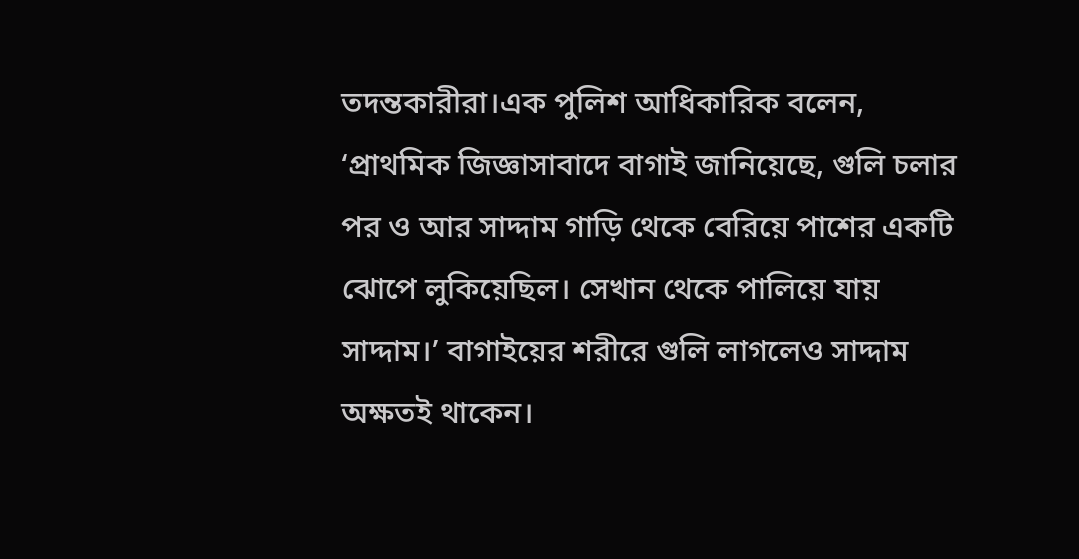তদন্তকারীরা।এক পুলিশ আধিকারিক বলেন, ‘প্রাথমিক জিজ্ঞাসাবাদে বাগাই জানিয়েছে, গুলি চলার পর ও আর সাদ্দাম গাড়ি থেকে বেরিয়ে পাশের একটি ঝোপে লুকিয়েছিল। সেখান থেকে পালিয়ে যায় সাদ্দাম।’ বাগাইয়ের শরীরে গুলি লাগলেও সাদ্দাম অক্ষতই থাকেন।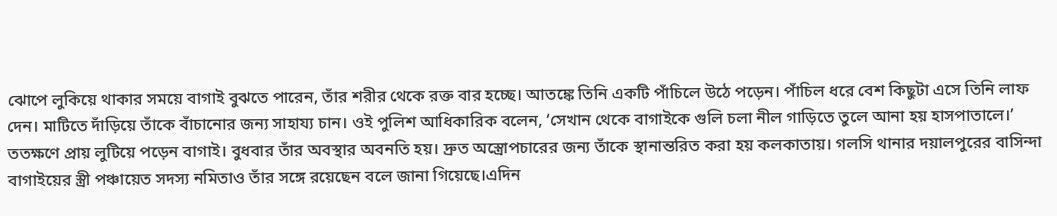ঝোপে লুকিয়ে থাকার সময়ে বাগাই বুঝতে পারেন, তাঁর শরীর থেকে রক্ত বার হচ্ছে। আতঙ্কে তিনি একটি পাঁচিলে উঠে পড়েন। পাঁচিল ধরে বেশ কিছুটা এসে তিনি লাফ দেন। মাটিতে দাঁড়িয়ে তাঁকে বাঁচানোর জন্য সাহায্য চান। ওই পুলিশ আধিকারিক বলেন, ‘সেখান থেকে বাগাইকে গুলি চলা নীল গাড়িতে তুলে আনা হয় হাসপাতালে।’ ততক্ষণে প্রায় লুটিয়ে পড়েন বাগাই। বুধবার তাঁর অবস্থার অবনতি হয়। দ্রুত অস্ত্রোপচারের জন্য তাঁকে স্থানান্তরিত করা হয় কলকাতায়। গলসি থানার দয়ালপুরের বাসিন্দা বাগাইয়ের স্ত্রী পঞ্চায়েত সদস্য নমিতাও তাঁর সঙ্গে রয়েছেন বলে জানা গিয়েছে।এদিন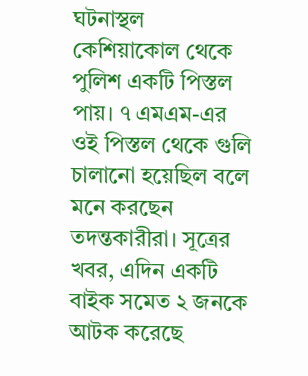ঘটনাস্থল কেশিয়াকোল থেকে পুলিশ একটি পিস্তল পায়। ৭ এমএম-এর ওই পিস্তল থেকে গুলি চালানো হয়েছিল বলে মনে করছেন তদন্তকারীরা। সূত্রের খবর, এদিন একটি বাইক সমেত ২ জনকে আটক করেছে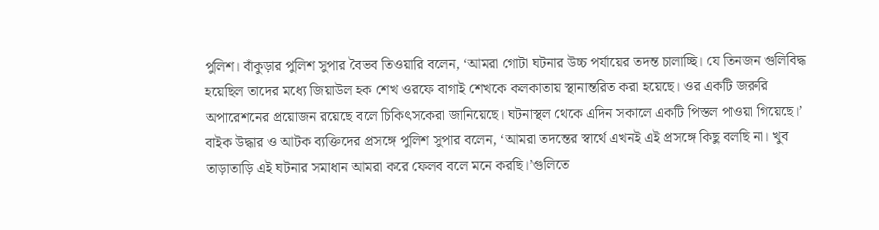পুলিশ। বাঁকুড়ার পুলিশ সুপার বৈভব তিওয়ারি বলেন, ‘আমরা গোটা ঘটনার উচ্চ পর্যায়ের তদন্ত চালাচ্ছি। যে তিনজন গুলিবিদ্ধ হয়েছিল তাদের মধ্যে জিয়াউল হক শেখ ওরফে বাগাই শেখকে কলকাতায় স্থানান্তরিত করা হয়েছে। ওর একটি জরুরি অপারেশনের প্রয়োজন রয়েছে বলে চিকিৎসকেরা জানিয়েছে। ঘটনাস্থল থেকে এদিন সকালে একটি পিস্তল পাওয়া গিয়েছে।’ বাইক উদ্ধার ও আটক ব্যক্তিদের প্রসঙ্গে পুলিশ সুপার বলেন, ‘আমরা তদন্তের স্বার্থে এখনই এই প্রসঙ্গে কিছু বলছি না। খুব তাড়াতাড়ি এই ঘটনার সমাধান আমরা করে ফেলব বলে মনে করছি।’গুলিতে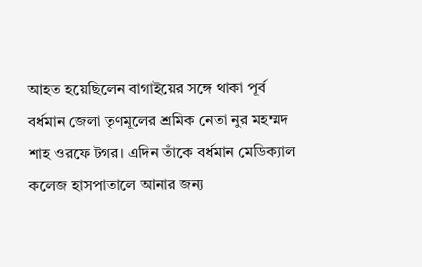আহত হয়েছিলেন বাগাইয়ের সঙ্গে থাকা পূর্ব বর্ধমান জেলা তৃণমূলের শ্রমিক নেতা নুর মহম্মদ শাহ ওরফে টগর। এদিন তাঁকে বর্ধমান মেডিক্যাল কলেজ হাসপাতালে আনার জন্য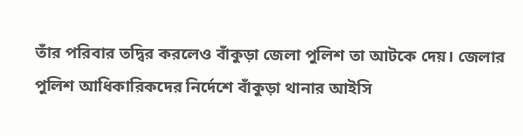তাঁর পরিবার তদ্বির করলেও বাঁকুড়া জেলা পুলিশ তা আটকে দেয়। জেলার পুলিশ আধিকারিকদের নির্দেশে বাঁকুড়া থানার আইসি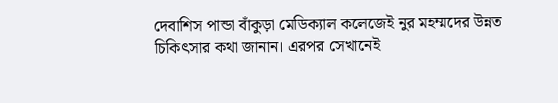দেবাশিস পান্ডা বাঁকুড়া মেডিক্যাল কলেজেই নুর মহম্মদের উন্নত চিকিৎসার কথা জানান। এরপর সেখানেই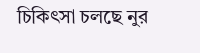চিকিৎসা চলছে নুর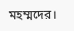মহম্মদের।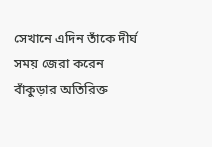সেখানে এদিন তাঁকে দীর্ঘ সময় জেরা করেন বাঁকুড়ার অতিরিক্ত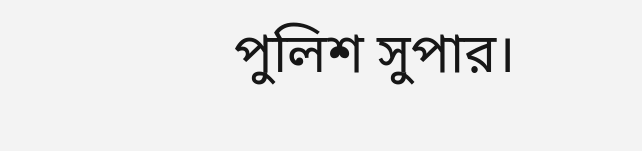পুলিশ সুপার।